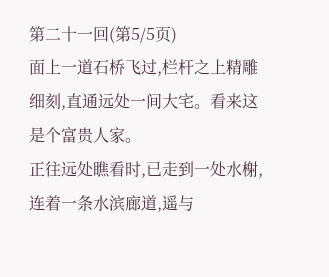第二十一回(第5/5页)
面上一道石桥飞过,栏杆之上精雕细刻,直通远处一间大宅。看来这是个富贵人家。
正往远处瞧看时,已走到一处水榭,连着一条水滨廊道,遥与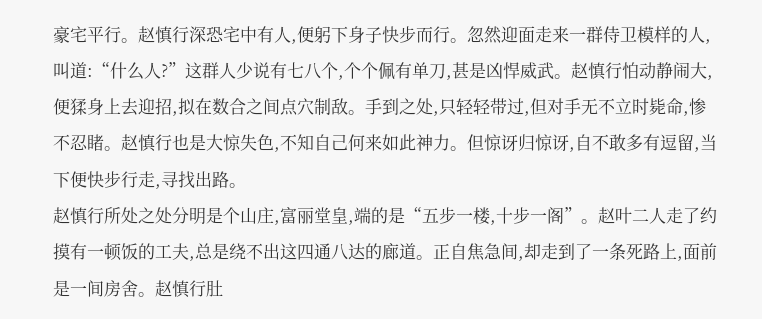豪宅平行。赵慎行深恐宅中有人,便躬下身子快步而行。忽然迎面走来一群侍卫模样的人,叫道:“什么人?”这群人少说有七八个,个个佩有单刀,甚是凶悍威武。赵慎行怕动静闹大,便猱身上去迎招,拟在数合之间点穴制敌。手到之处,只轻轻带过,但对手无不立时毙命,惨不忍睹。赵慎行也是大惊失色,不知自己何来如此神力。但惊讶归惊讶,自不敢多有逗留,当下便快步行走,寻找出路。
赵慎行所处之处分明是个山庄,富丽堂皇,端的是“五步一楼,十步一阁”。赵叶二人走了约摸有一顿饭的工夫,总是绕不出这四通八达的廊道。正自焦急间,却走到了一条死路上,面前是一间房舍。赵慎行肚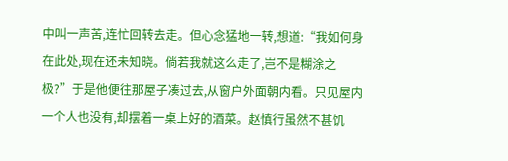中叫一声苦,连忙回转去走。但心念猛地一转,想道:“我如何身在此处,现在还未知晓。倘若我就这么走了,岂不是糊涂之极?”于是他便往那屋子凑过去,从窗户外面朝内看。只见屋内一个人也没有,却摆着一桌上好的酒菜。赵慎行虽然不甚饥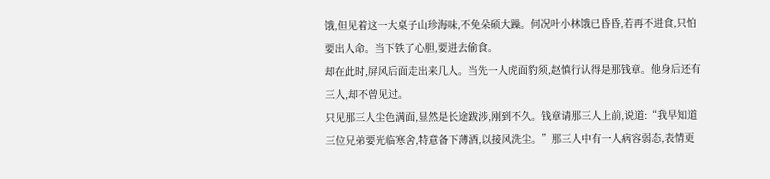饿,但见着这一大桌子山珍海味,不免朵硕大躁。何况叶小林饿已昏昏,若再不进食,只怕要出人命。当下铁了心胆,要进去偷食。
却在此时,屏风后面走出来几人。当先一人虎面豹须,赵慎行认得是那钱章。他身后还有三人,却不曾见过。
只见那三人尘色满面,显然是长途跋涉,刚到不久。钱章请那三人上前,说道:“我早知道三位兄弟要光临寒舍,特意备下薄酒,以接风洗尘。”那三人中有一人病容弱态,表情更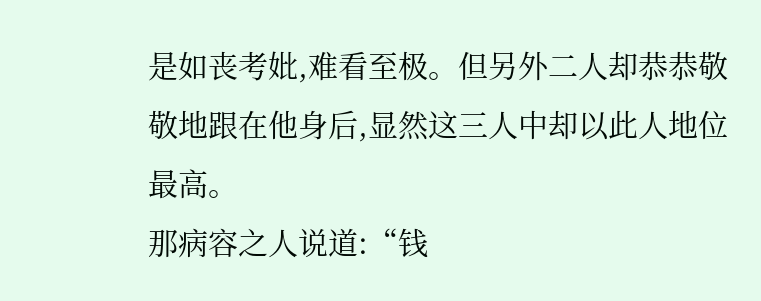是如丧考妣,难看至极。但另外二人却恭恭敬敬地跟在他身后,显然这三人中却以此人地位最高。
那病容之人说道:“钱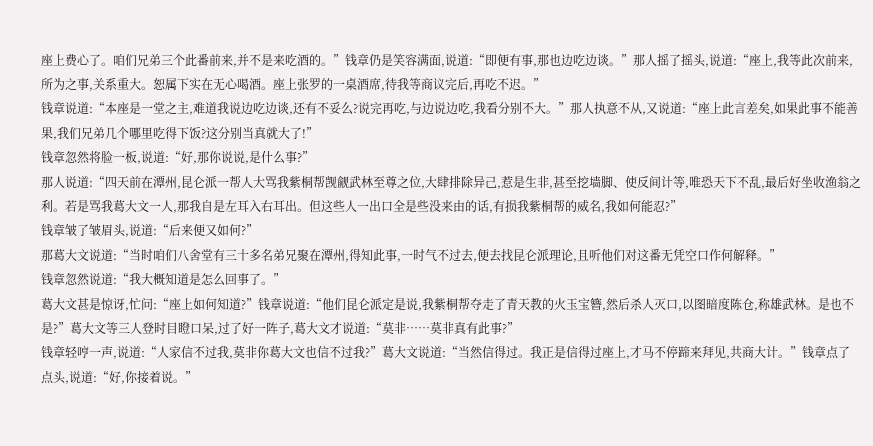座上费心了。咱们兄弟三个此番前来,并不是来吃酒的。”钱章仍是笑容满面,说道:“即便有事,那也边吃边谈。”那人摇了摇头,说道:“座上,我等此次前来,所为之事,关系重大。恕属下实在无心喝酒。座上张罗的一桌酒席,待我等商议完后,再吃不迟。”
钱章说道:“本座是一堂之主,难道我说边吃边谈,还有不妥么?说完再吃,与边说边吃,我看分别不大。”那人执意不从,又说道:“座上此言差矣,如果此事不能善果,我们兄弟几个哪里吃得下饭?这分别当真就大了!”
钱章忽然将脸一板,说道:“好,那你说说,是什么事?”
那人说道:“四天前在潭州,昆仑派一帮人大骂我紫桐帮觊觎武林至尊之位,大肆排除异己,惹是生非,甚至挖墙脚、使反间计等,唯恐天下不乱,最后好坐收渔翁之利。若是骂我葛大文一人,那我自是左耳入右耳出。但这些人一出口全是些没来由的话,有损我紫桐帮的威名,我如何能忍?”
钱章皱了皱眉头,说道:“后来便又如何?”
那葛大文说道:“当时咱们八舍堂有三十多名弟兄聚在潭州,得知此事,一时气不过去,便去找昆仑派理论,且听他们对这番无凭空口作何解释。”
钱章忽然说道:“我大概知道是怎么回事了。”
葛大文甚是惊讶,忙问:“座上如何知道?”钱章说道:“他们昆仑派定是说,我紫桐帮夺走了青天教的火玉宝簪,然后杀人灭口,以图暗度陈仓,称雄武林。是也不是?”葛大文等三人登时目瞪口呆,过了好一阵子,葛大文才说道:“莫非……莫非真有此事?”
钱章轻哼一声,说道:“人家信不过我,莫非你葛大文也信不过我?”葛大文说道:“当然信得过。我正是信得过座上,才马不停蹄来拜见,共商大计。”钱章点了点头,说道:“好,你接着说。”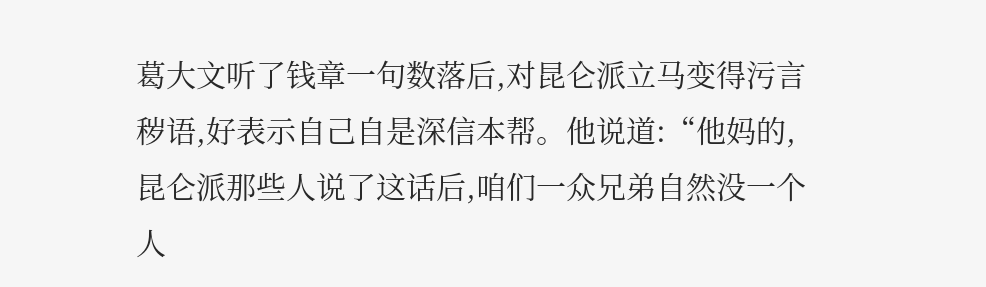葛大文听了钱章一句数落后,对昆仑派立马变得污言秽语,好表示自己自是深信本帮。他说道:“他妈的,昆仑派那些人说了这话后,咱们一众兄弟自然没一个人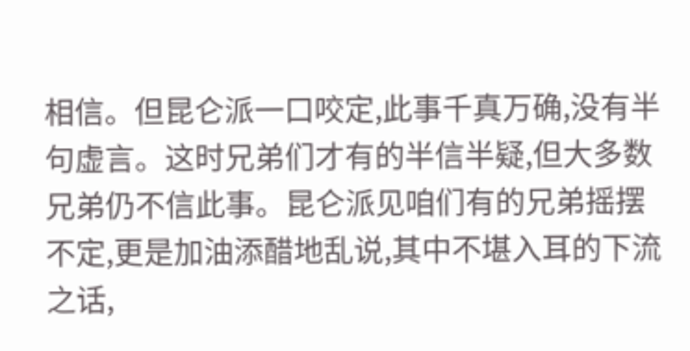相信。但昆仑派一口咬定,此事千真万确,没有半句虚言。这时兄弟们才有的半信半疑,但大多数兄弟仍不信此事。昆仑派见咱们有的兄弟摇摆不定,更是加油添醋地乱说,其中不堪入耳的下流之话,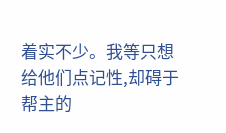着实不少。我等只想给他们点记性,却碍于帮主的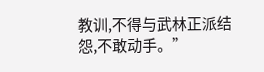教训,不得与武林正派结怨,不敢动手。”